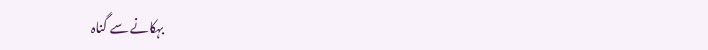بہکانے سے گناہ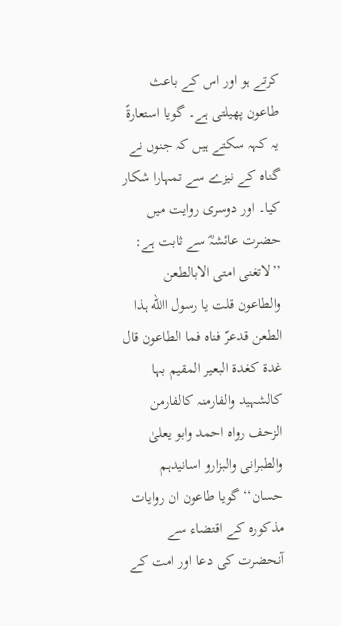کرتے ہو اور اس کے باعث طاعون پھیلتی ہے۔ گویا استعارۃً یہ کہہ سکتے ہیں کہ جنوں نے گناہ کے نیزے سے تمہارا شکار کیا۔ اور دوسری روایت میں حضرت عائشہؓ سے ثابت ہے: ’’لاتغنی امتی الابالطعن والطاعون قلت یا رسول االله ہذا الطعن قدعرّ فناہ فما الطاعون قال غدۃ کغدۃ البعیر المقیم بہا کالشہید والفارمنہ کالفارمن الزحف رواہ احمد وابو یعلیٰ والطبرانی والبزارو اسانیدہم حسان‘‘ گویا طاعون ان روایات مذکورہ کے اقتضاء سے آنحضرت کی دعا اور امت کے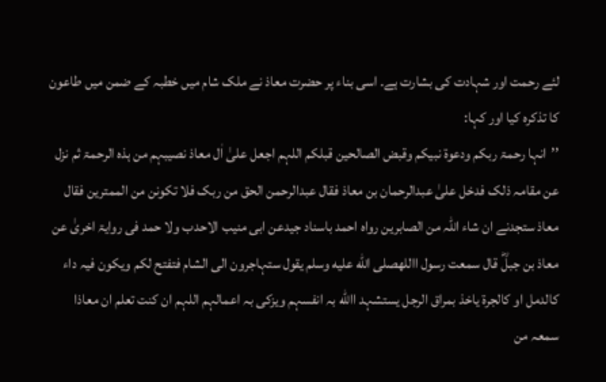لئے رحمت اور شہادت کی بشارت ہے۔ اسی بناء پر حضرت معاذ نے ملک شام میں خطبہ کے ضمن میں طاعون کا تذکرہ کیا اور کہا:
’’انہا رحمۃ ربکم ودعوۃ نبیکم وقبض الصالحین قبلکم اللہم اجعل علیٰ اٰل معاذ نصیبہم من ہذہ الرحمۃ ثم نزل عن مقامہ ذلک فدخل علیٰ عبدالرحمان بن معاذ فقال عبدالرحمن الحق من ربک فلا تکونن من الممترین فقال معاذ ستجدنے ان شاء اللہ من الصابرین رواہ احمد باسناد جیدعن ابی منیب الاحدب ولا حمد فی روایۃ اخریٰ عن معاذ بن جبلؓ قال سمعت رسول االلهصلى الله عليه وسلم یقول ستہاجرون الی الشام فتفتح لکم ویکون فیہ داء کالدمل او کالجرۃ یاخذ بمراق الرجل یستشہد االله بہ انفسہم ویزکی بہ اعمالہم اللہم ان کنت تعلم ان معاذا سمعہ من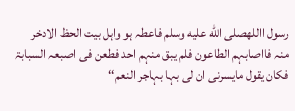رسول االلهصلى الله عليه وسلم فاعطہ ہو واہل بیت الحظ الادخر منہ فااصابہم الطاعون فلم یبق منہم احد فطعن فی اصبعہ السبابۃ فکان یقول مایسرنی ان لی بہا بہاجر النعم‘‘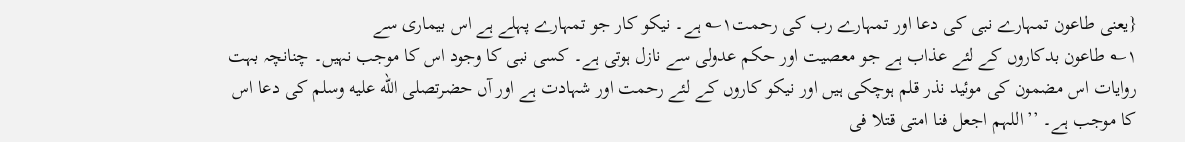{یعنی طاعون تمہارے نبی کی دعا اور تمہارے رب کی رحمت۱؎ ہے۔ نیکو کار جو تمہارے پہلے ہے اس بیماری سے
۱؎ طاعون بدکاروں کے لئے عذاب ہے جو معصیت اور حکم عدولی سے نازل ہوتی ہے۔ کسی نبی کا وجود اس کا موجب نہیں۔ چنانچہ بہت روایات اس مضمون کی موئید نذر قلم ہوچکی ہیں اور نیکو کاروں کے لئے رحمت اور شہادت ہے اور آں حضرتصلى الله عليه وسلم کی دعا اس کا موجب ہے۔ ’’اللہم اجعل فنا امتی قتلا فی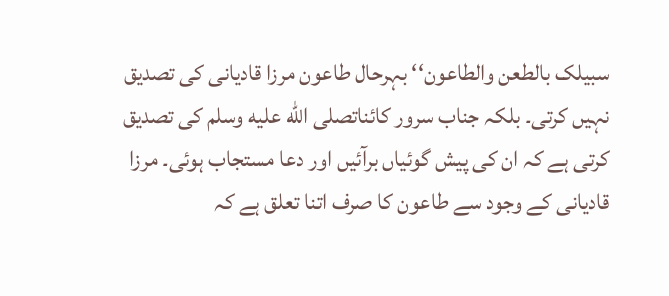سبیلک بالطعن والطاعون‘‘ بہرحال طاعون مرزا قادیانی کی تصدیق نہیں کرتی۔ بلکہ جناب سرور کائناتصلى الله عليه وسلم کی تصدیق کرتی ہے کہ ان کی پیش گوئیاں برآئیں اور دعا مستجاب ہوئی۔ مرزا قادیانی کے وجود سے طاعون کا صرف اتنا تعلق ہے کہ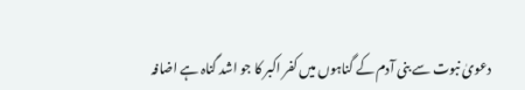دعویٰ نبوت سے بنی آدم کے گناہوں میں کفر اکبر کا جو اشد گناہ ہے اضافہ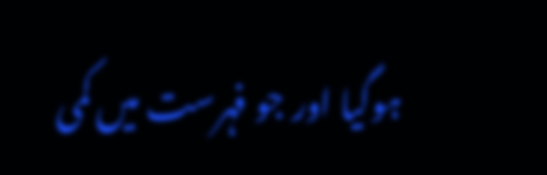ہوگیا اور جو فہرست میں کمی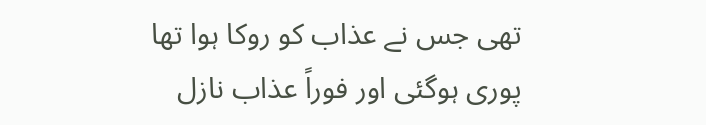تھی جس نے عذاب کو روکا ہوا تھا پوری ہوگئی اور فوراً عذاب نازل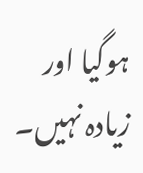ہوگیا اور زیادہ نہیں۔